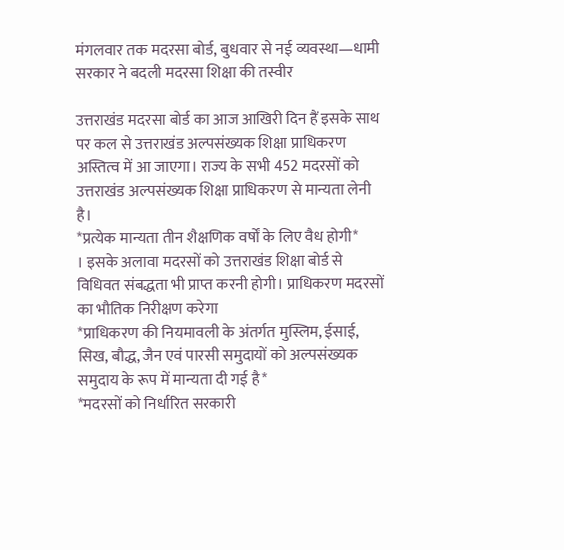मंगलवार तक मदरसा बोर्ड, बुधवार से नई व्यवस्था—धामी सरकार ने बदली मदरसा शिक्षा की तस्वीर

उत्तराखंड मदरसा बोर्ड का आज आखिरी दिन हैं इसके साथ पर कल से उत्तराखंड अल्पसंख्यक शिक्षा प्राधिकरण अस्तित्व में आ जाएगा। राज्य के सभी 452 मदरसों को उत्तराखंड अल्पसंख्यक शिक्षा प्राधिकरण से मान्यता लेनी है।
*प्रत्येक मान्यता तीन शैक्षणिक वर्षों के लिए वैध होगी*
। इसके अलावा मदरसों को उत्तराखंड शिक्षा बोर्ड से विधिवत संबद्धता भी प्राप्त करनी होगी। प्राधिकरण मदरसों का भौतिक निरीक्षण करेगा
*प्राधिकरण की नियमावली के अंतर्गत मुस्लिम, ईसाई, सिख, बौद्ध, जैन एवं पारसी समुदायों को अल्पसंख्यक समुदाय के रूप में मान्यता दी गई है*
*मदरसों को निर्धारित सरकारी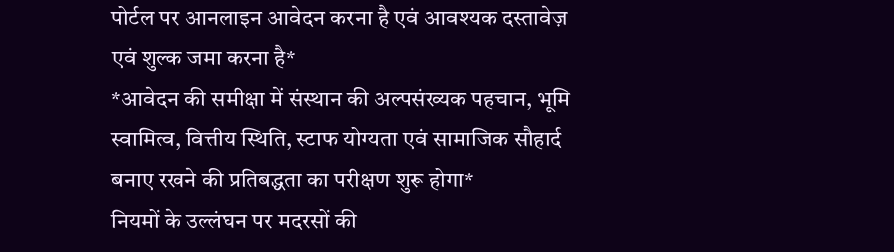पोर्टल पर आनलाइन आवेदन करना है एवं आवश्यक दस्तावेज़ एवं शुल्क जमा करना है*
*आवेदन की समीक्षा में संस्थान की अल्पसंख्यक पहचान, भूमि स्वामित्व, वित्तीय स्थिति, स्टाफ योग्यता एवं सामाजिक सौहार्द बनाए रखने की प्रतिबद्धता का परीक्षण शुरू होगा*
नियमों के उल्लंघन पर मदरसों की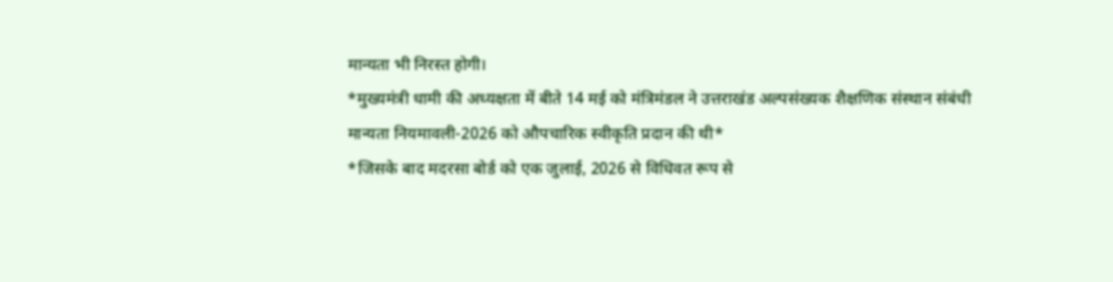मान्यता भी निरस्त होगी।
*मुख्यमंत्री धामी की अध्यक्षता में बीते 14 मई को मंत्रिमंडल ने उत्तराखंड अल्पसंख्यक शैक्षणिक संस्थान संबंधी मान्यता नियमावली-2026 को औपचारिक स्वीकृति प्रदान की थी*
*जिसके बाद मदरसा बोर्ड को एक जुलाई, 2026 से विधिवत रूप से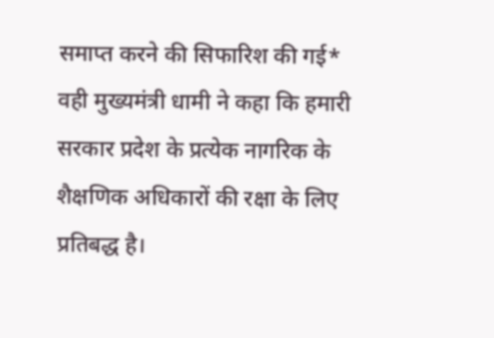समाप्त करने की सिफारिश की गई*
वही मुख्यमंत्री धामी ने कहा कि हमारी सरकार प्रदेश के प्रत्येक नागरिक के शैक्षणिक अधिकारों की रक्षा के लिए प्रतिबद्ध है।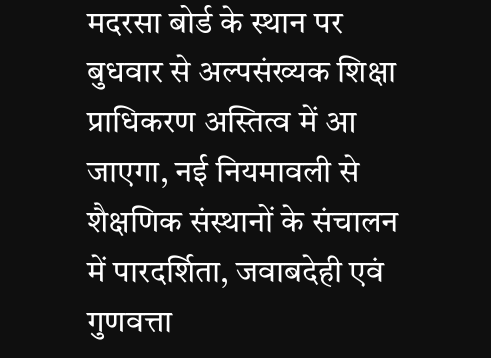मदरसा बोर्ड के स्थान पर बुधवार से अल्पसंख्यक शिक्षा प्राधिकरण अस्तित्व में आ जाएगा, नई नियमावली से शैक्षणिक संस्थानों के संचालन में पारदर्शिता, जवाबदेही एवं गुणवत्ता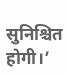सुनिश्चित होगी।’